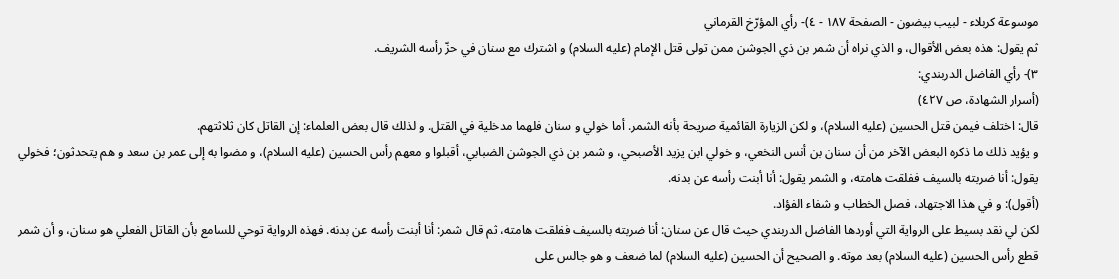موسوعة كربلاء - لبيب بيضون - الصفحة ١٨٧ - ٤)- رأي المؤرّخ القرماني
ثم يقول: هذه بعض الأقوال، و الذي نراه أن شمر بن ذي الجوشن ممن تولى قتل الإمام (عليه السلام) و اشترك مع سنان في حزّ رأسه الشريف.
٣)- رأي الفاضل الدربندي:
(أسرار الشهادة، ص ٤٢٧)
قال: اختلف فيمن قتل الحسين (عليه السلام)، و لكن الزيارة القائمية صريحة بأنه الشمر. أما خولي و سنان فلهما مدخلية في القتل. و لذلك قال بعض العلماء: إن القاتل كان ثلاثتهم.
و يؤيد ذلك ما ذكره البعض الآخر من أن سنان بن أنس النخعي، و خولي ابن يزيد الأصبحي، و شمر بن ذي الجوشن الضبابي، أقبلوا و معهم رأس الحسين (عليه السلام)، و مضوا به إلى عمر بن سعد و هم يتحدثون؛ فخولي يقول: أنا ضربته بالسيف ففلقت هامته، و الشمر يقول: أنا أبنت رأسه عن بدنه.
(أقول): و في هذا الاجتهاد، فصل الخطاب و شفاء الفؤاد.
لكن لي نقد بسيط على الرواية التي أوردها الفاضل الدربندي حيث قال عن سنان: أنا ضربته بالسيف ففلقت هامته، ثم قال شمر: أنا أبنت رأسه عن بدنه. فهذه الرواية توحي للسامع بأن القاتل الفعلي هو سنان، و أن شمر قطع رأس الحسين (عليه السلام) بعد موته. و الصحيح أن الحسين (عليه السلام) لما ضعف و هو جالس على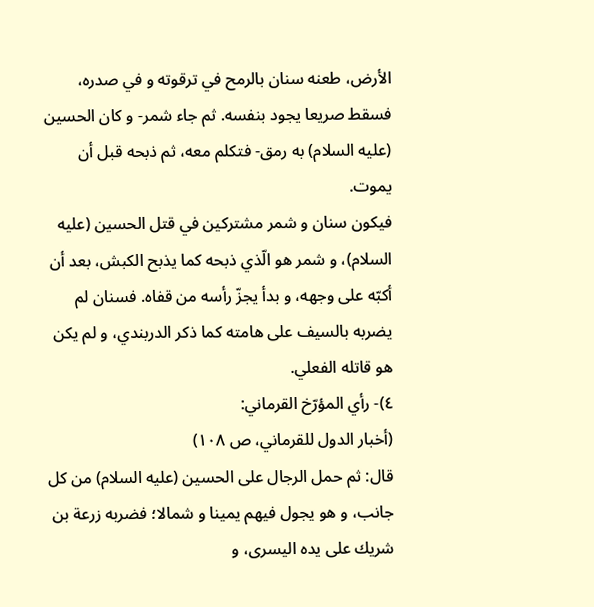الأرض، طعنه سنان بالرمح في ترقوته و في صدره، فسقط صريعا يجود بنفسه. ثم جاء شمر- و كان الحسين (عليه السلام) به رمق- فتكلم معه، ثم ذبحه قبل أن يموت.
فيكون سنان و شمر مشتركين في قتل الحسين (عليه السلام)، و شمر هو الّذي ذبحه كما يذبح الكبش، بعد أن أكبّه على وجهه، و بدأ يجزّ رأسه من قفاه. فسنان لم يضربه بالسيف على هامته كما ذكر الدربندي، و لم يكن هو قاتله الفعلي.
٤)- رأي المؤرّخ القرماني:
(أخبار الدول للقرماني، ص ١٠٨)
قال: ثم حمل الرجال على الحسين (عليه السلام) من كل جانب، و هو يجول فيهم يمينا و شمالا؛ فضربه زرعة بن شريك على يده اليسرى، و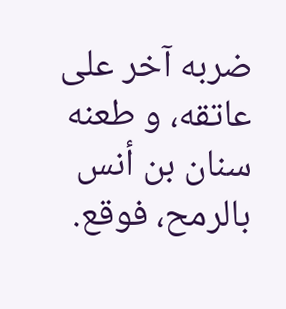ضربه آخر على عاتقه، و طعنه سنان بن أنس بالرمح، فوقع.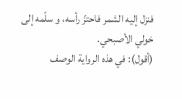فنزل إليه الشمر فاحتزّ رأسه، و سلّمه إلى خولي الأصبحي.
(أقول): في هذه الرواية الوصف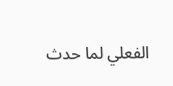الفعلي لما حدث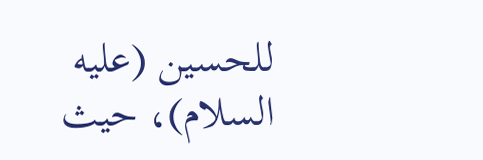للحسين (عليه السلام)، حيث